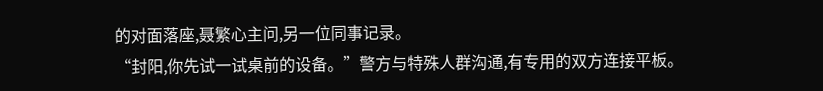的对面落座,聂繁心主问,另一位同事记录。
“封阳,你先试一试桌前的设备。”警方与特殊人群沟通,有专用的双方连接平板。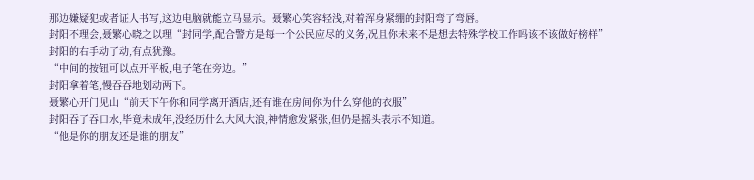那边嫌疑犯或者证人书写,这边电脑就能立马显示。聂繁心笑容轻浅,对着浑身紧绷的封阳弯了弯唇。
封阳不理会,聂繁心晓之以理“封同学,配合警方是每一个公民应尽的义务,况且你未来不是想去特殊学校工作吗该不该做好榜样”
封阳的右手动了动,有点犹豫。
“中间的按钮可以点开平板,电子笔在旁边。”
封阳拿着笔,慢吞吞地划动两下。
聂繁心开门见山“前天下午你和同学离开酒店,还有谁在房间你为什么穿他的衣服”
封阳吞了吞口水,毕竟未成年,没经历什么大风大浪,神情愈发紧张,但仍是摇头表示不知道。
“他是你的朋友还是谁的朋友”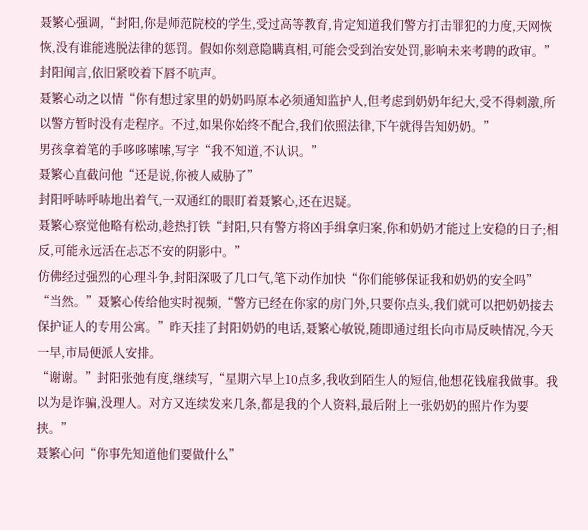聂繁心强调,“封阳,你是师范院校的学生,受过高等教育,肯定知道我们警方打击罪犯的力度,天网恢恢,没有谁能逃脱法律的惩罚。假如你刻意隐瞒真相,可能会受到治安处罚,影响未来考聘的政审。”
封阳闻言,依旧紧咬着下唇不吭声。
聂繁心动之以情“你有想过家里的奶奶吗原本必须通知监护人,但考虑到奶奶年纪大,受不得刺激,所以警方暂时没有走程序。不过,如果你始终不配合,我们依照法律,下午就得告知奶奶。”
男孩拿着笔的手哆哆嗦嗦,写字“我不知道,不认识。”
聂繁心直截问他“还是说,你被人威胁了”
封阳呼哧呼哧地出着气,一双通红的眼盯着聂繁心,还在迟疑。
聂繁心察觉他略有松动,趁热打铁“封阳,只有警方将凶手缉拿归案,你和奶奶才能过上安稳的日子;相反,可能永远活在忐忑不安的阴影中。”
仿佛经过强烈的心理斗争,封阳深吸了几口气,笔下动作加快“你们能够保证我和奶奶的安全吗”
“当然。”聂繁心传给他实时视频,“警方已经在你家的房门外,只要你点头,我们就可以把奶奶接去保护证人的专用公寓。”昨天挂了封阳奶奶的电话,聂繁心敏锐,随即通过组长向市局反映情况,今天一早,市局便派人安排。
“谢谢。”封阳张弛有度,继续写,“星期六早上10点多,我收到陌生人的短信,他想花钱雇我做事。我以为是诈骗,没理人。对方又连续发来几条,都是我的个人资料,最后附上一张奶奶的照片作为要挟。”
聂繁心问“你事先知道他们要做什么”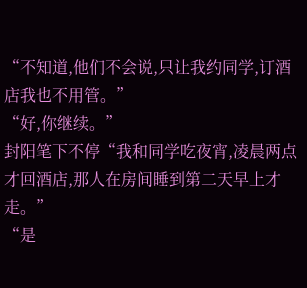“不知道,他们不会说,只让我约同学,订酒店我也不用管。”
“好,你继续。”
封阳笔下不停“我和同学吃夜宵,凌晨两点才回酒店,那人在房间睡到第二天早上才走。”
“是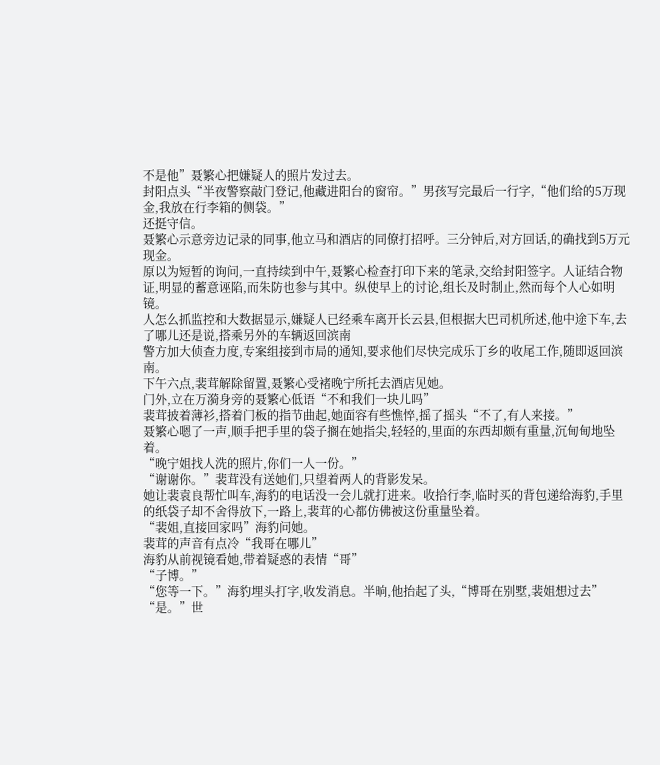不是他”聂繁心把嫌疑人的照片发过去。
封阳点头“半夜警察敲门登记,他藏进阳台的窗帘。”男孩写完最后一行字,“他们给的5万现金,我放在行李箱的侧袋。”
还挺守信。
聂繁心示意旁边记录的同事,他立马和酒店的同僚打招呼。三分钟后,对方回话,的确找到5万元现金。
原以为短暂的询问,一直持续到中午,聂繁心检查打印下来的笔录,交给封阳签字。人证结合物证,明显的蓄意诬陷,而朱防也参与其中。纵使早上的讨论,组长及时制止,然而每个人心如明镜。
人怎么抓监控和大数据显示,嫌疑人已经乘车离开长云县,但根据大巴司机所述,他中途下车,去了哪儿还是说,搭乘另外的车辆返回滨南
警方加大侦查力度,专案组接到市局的通知,要求他们尽快完成乐丁乡的收尾工作,随即返回滨南。
下午六点,裴茸解除留置,聂繁心受褚晚宁所托去酒店见她。
门外,立在万漪身旁的聂繁心低语“不和我们一块儿吗”
裴茸披着薄衫,搭着门板的指节曲起,她面容有些憔悴,摇了摇头“不了,有人来接。”
聂繁心嗯了一声,顺手把手里的袋子搁在她指尖,轻轻的,里面的东西却颇有重量,沉甸甸地坠着。
“晚宁姐找人洗的照片,你们一人一份。”
“谢谢你。”裴茸没有送她们,只望着两人的背影发呆。
她让裴袁良帮忙叫车,海豹的电话没一会儿就打进来。收拾行李,临时买的背包递给海豹,手里的纸袋子却不舍得放下,一路上,裴茸的心都仿佛被这份重量坠着。
“裴姐,直接回家吗”海豹问她。
裴茸的声音有点冷“我哥在哪儿”
海豹从前视镜看她,带着疑惑的表情“哥”
“子博。”
“您等一下。”海豹埋头打字,收发消息。半晌,他抬起了头,“博哥在别墅,裴姐想过去”
“是。”世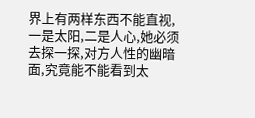界上有两样东西不能直视,一是太阳,二是人心,她必须去探一探,对方人性的幽暗面,究竟能不能看到太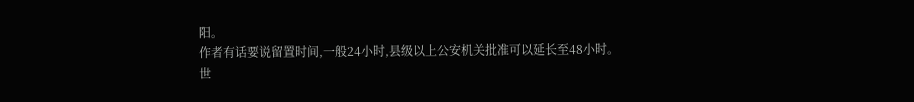阳。
作者有话要说留置时间,一般24小时,县级以上公安机关批准可以延长至48小时。
世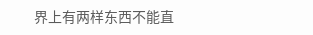界上有两样东西不能直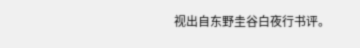视出自东野圭谷白夜行书评。